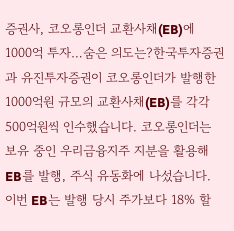증권사, 코오롱인더 교환사채(EB)에 1000억 투자…숨은 의도는?한국투자증권과 유진투자증권이 코오롱인더가 발행한 1000억원 규모의 교환사채(EB)를 각각 500억원씩 인수했습니다. 코오롱인더는 보유 중인 우리금융지주 지분을 활용해 EB를 발행, 주식 유동화에 나섰습니다. 이번 EB는 발행 당시 주가보다 18% 할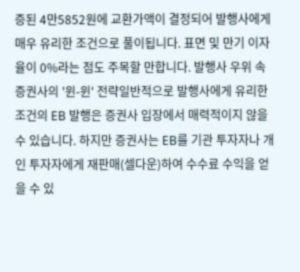증된 4만5852원에 교환가액이 결정되어 발행사에게 매우 유리한 조건으로 풀이됩니다. 표면 및 만기 이자율이 0%라는 점도 주목할 만합니다. 발행사 우위 속 증권사의 '윈-윈' 전략일반적으로 발행사에게 유리한 조건의 EB 발행은 증권사 입장에서 매력적이지 않을 수 있습니다. 하지만 증권사는 EB를 기관 투자자나 개인 투자자에게 재판매(셀다운)하여 수수료 수익을 얻을 수 있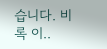습니다. 비록 이..